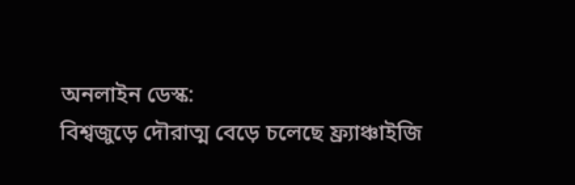অনলাইন ডেস্ক:
বিশ্বজুড়ে দৌরাত্ম বেড়ে চলেছে ফ্র্যাঞ্চাইজি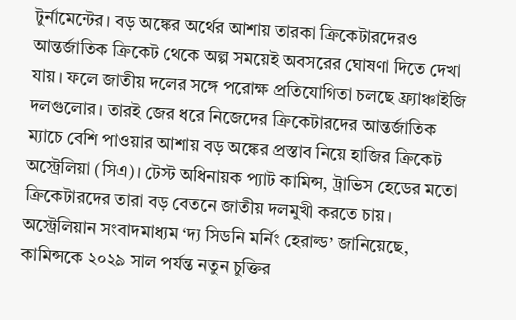টুর্নামেন্টের। বড় অঙ্কের অর্থের আশায় তারকা ক্রিকেটারদেরও আন্তর্জাতিক ক্রিকেট থেকে অল্প সময়েই অবসরের ঘোষণা দিতে দেখা যায়। ফলে জাতীয় দলের সঙ্গে পরোক্ষ প্রতিযোগিতা চলছে ফ্র্যাঞ্চাইজি দলগুলোর। তারই জের ধরে নিজেদের ক্রিকেটারদের আন্তর্জাতিক ম্যাচে বেশি পাওয়ার আশায় বড় অঙ্কের প্রস্তাব নিয়ে হাজির ক্রিকেট অস্ট্রেলিয়া (সিএ)। টেস্ট অধিনায়ক প্যাট কামিন্স, ট্রাভিস হেডের মতো ক্রিকেটারদের তারা বড় বেতনে জাতীয় দলমুখী করতে চায়। অস্ট্রেলিয়ান সংবাদমাধ্যম ‘দ্য সিডনি মর্নিং হেরাল্ড’ জানিয়েছে, কামিন্সকে ২০২৯ সাল পর্যন্ত নতুন চুক্তির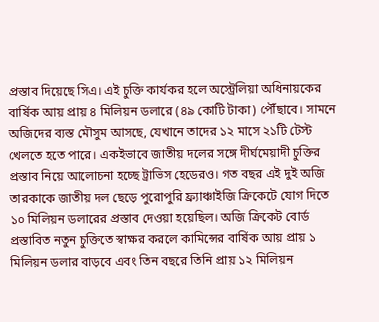প্রস্তাব দিয়েছে সিএ। এই চুক্তি কার্যকর হলে অস্ট্রেলিয়া অধিনায়কের বার্ষিক আয় প্রায় ৪ মিলিয়ন ডলারে (৪৯ কোটি টাকা) পৌঁছাবে। সামনে অজিদের ব্যস্ত মৌসুম আসছে, যেখানে তাদের ১২ মাসে ২১টি টেস্ট খেলতে হতে পারে। একইভাবে জাতীয় দলের সঙ্গে দীর্ঘমেয়াদী চুক্তির প্রস্তাব নিয়ে আলোচনা হচ্ছে ট্রাভিস হেডেরও। গত বছর এই দুই অজি তারকাকে জাতীয় দল ছেড়ে পুরোপুরি ফ্র্যাঞ্চাইজি ক্রিকেটে যোগ দিতে ১০ মিলিয়ন ডলারের প্রস্তাব দেওয়া হয়েছিল। অজি ক্রিকেট বোর্ড প্রস্তাবিত নতুন চুক্তিতে স্বাক্ষর করলে কামিন্সের বার্ষিক আয় প্রায় ১ মিলিয়ন ডলার বাড়বে এবং তিন বছরে তিনি প্রায় ১২ মিলিয়ন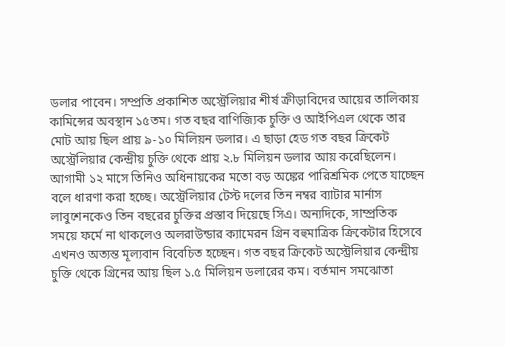ডলার পাবেন। সম্প্রতি প্রকাশিত অস্ট্রেলিয়ার শীর্ষ ক্রীড়াবিদের আয়ের তালিকায় কামিন্সের অবস্থান ১৫তম। গত বছর বাণিজ্যিক চুক্তি ও আইপিএল থেকে তার মোট আয় ছিল প্রায় ৯-১০ মিলিয়ন ডলার। এ ছাড়া হেড গত বছর ক্রিকেট অস্ট্রেলিয়ার কেন্দ্রীয় চুক্তি থেকে প্রায় ২.৮ মিলিয়ন ডলার আয় করেছিলেন। আগামী ১২ মাসে তিনিও অধিনায়কের মতো বড় অঙ্কের পারিশ্রমিক পেতে যাচ্ছেন বলে ধারণা করা হচ্ছে। অস্ট্রেলিয়ার টেস্ট দলের তিন নম্বর ব্যাটার মার্নাস লাবুশেনকেও তিন বছরের চুক্তির প্রস্তাব দিয়েছে সিএ। অন্যদিকে, সাম্প্রতিক সময়ে ফর্মে না থাকলেও অলরাউন্ডার ক্যামেরন গ্রিন বহুমাত্রিক ক্রিকেটার হিসেবে এখনও অত্যন্ত মূল্যবান বিবেচিত হচ্ছেন। গত বছর ক্রিকেট অস্ট্রেলিয়ার কেন্দ্রীয় চুক্তি থেকে গ্রিনের আয় ছিল ১.৫ মিলিয়ন ডলারের কম। বর্তমান সমঝোতা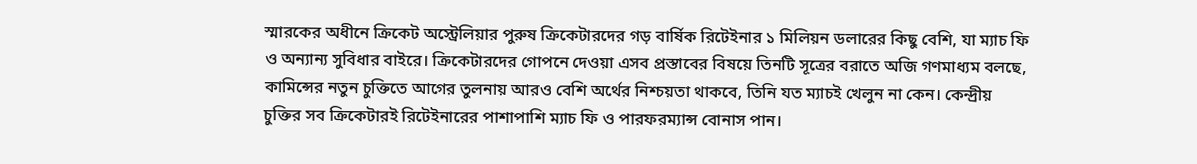স্মারকের অধীনে ক্রিকেট অস্ট্রেলিয়ার পুরুষ ক্রিকেটারদের গড় বার্ষিক রিটেইনার ১ মিলিয়ন ডলারের কিছু বেশি, যা ম্যাচ ফি ও অন্যান্য সুবিধার বাইরে। ক্রিকেটারদের গোপনে দেওয়া এসব প্রস্তাবের বিষয়ে তিনটি সূত্রের বরাতে অজি গণমাধ্যম বলছে, কামিন্সের নতুন চুক্তিতে আগের তুলনায় আরও বেশি অর্থের নিশ্চয়তা থাকবে, তিনি যত ম্যাচই খেলুন না কেন। কেন্দ্রীয় চুক্তির সব ক্রিকেটারই রিটেইনারের পাশাপাশি ম্যাচ ফি ও পারফরম্যান্স বোনাস পান।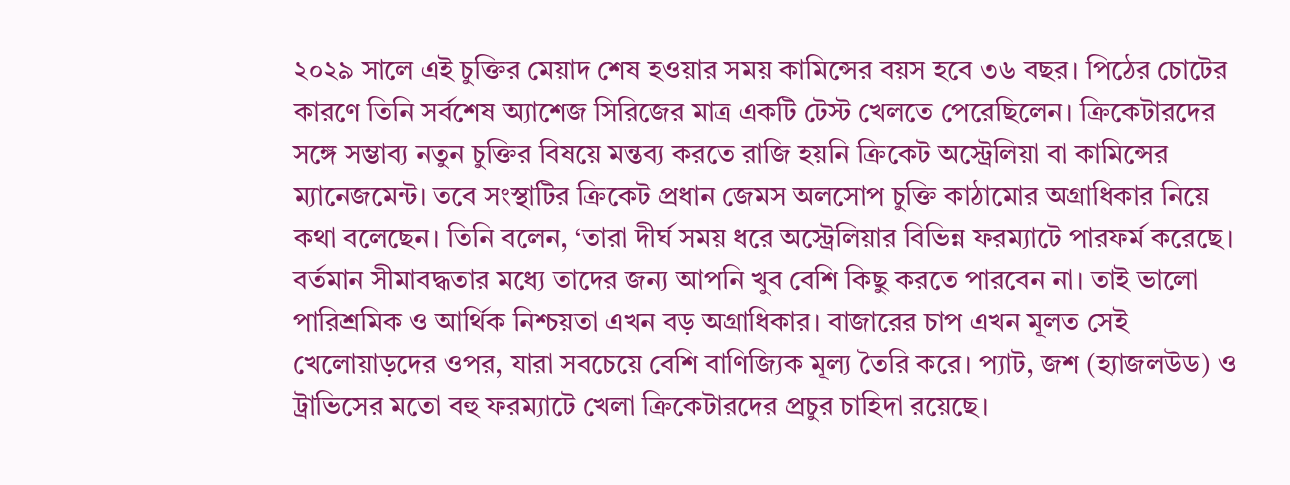২০২৯ সালে এই চুক্তির মেয়াদ শেষ হওয়ার সময় কামিন্সের বয়স হবে ৩৬ বছর। পিঠের চোটের কারণে তিনি সর্বশেষ অ্যাশেজ সিরিজের মাত্র একটি টেস্ট খেলতে পেরেছিলেন। ক্রিকেটারদের সঙ্গে সম্ভাব্য নতুন চুক্তির বিষয়ে মন্তব্য করতে রাজি হয়নি ক্রিকেট অস্ট্রেলিয়া বা কামিন্সের ম্যানেজমেন্ট। তবে সংস্থাটির ক্রিকেট প্রধান জেমস অলসোপ চুক্তি কাঠামোর অগ্রাধিকার নিয়ে কথা বলেছেন। তিনি বলেন, ‘তারা দীর্ঘ সময় ধরে অস্ট্রেলিয়ার বিভিন্ন ফরম্যাটে পারফর্ম করেছে। বর্তমান সীমাবদ্ধতার মধ্যে তাদের জন্য আপনি খুব বেশি কিছু করতে পারবেন না। তাই ভালো পারিশ্রমিক ও আর্থিক নিশ্চয়তা এখন বড় অগ্রাধিকার। বাজারের চাপ এখন মূলত সেই খেলোয়াড়দের ওপর, যারা সবচেয়ে বেশি বাণিজ্যিক মূল্য তৈরি করে। প্যাট, জশ (হ্যাজলউড) ও ট্রাভিসের মতো বহু ফরম্যাটে খেলা ক্রিকেটারদের প্রচুর চাহিদা রয়েছে।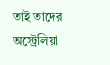তাই তাদের অস্ট্রেলিয়া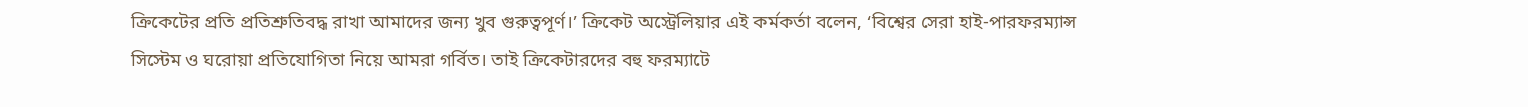ক্রিকেটের প্রতি প্রতিশ্রুতিবদ্ধ রাখা আমাদের জন্য খুব গুরুত্বপূর্ণ।’ ক্রিকেট অস্ট্রেলিয়ার এই কর্মকর্তা বলেন, ‘বিশ্বের সেরা হাই-পারফরম্যান্স সিস্টেম ও ঘরোয়া প্রতিযোগিতা নিয়ে আমরা গর্বিত। তাই ক্রিকেটারদের বহু ফরম্যাটে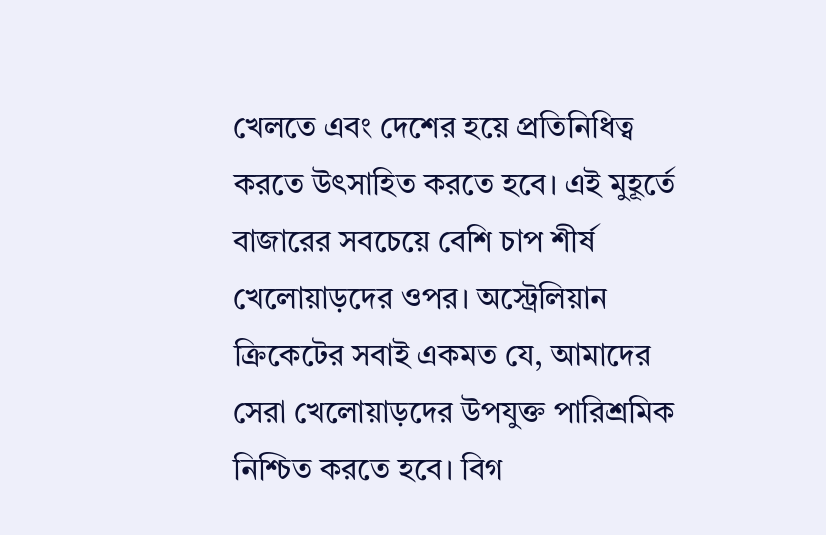খেলতে এবং দেশের হয়ে প্রতিনিধিত্ব করতে উৎসাহিত করতে হবে। এই মুহূর্তে বাজারের সবচেয়ে বেশি চাপ শীর্ষ খেলোয়াড়দের ওপর। অস্ট্রেলিয়ান ক্রিকেটের সবাই একমত যে, আমাদের সেরা খেলোয়াড়দের উপযুক্ত পারিশ্রমিক নিশ্চিত করতে হবে। বিগ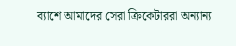ব্যাশে আমাদের সেরা ক্রিকেটাররা অন্যান্য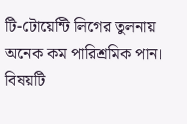টি-টোয়েন্টি লিগের তুলনায় অনেক কম পারিশ্রমিক পান। বিষয়টি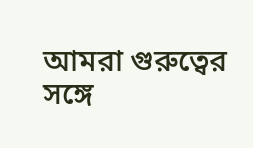আমরা গুরুত্বের সঙ্গে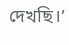দেখছি।’